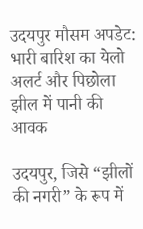उदयपुर मौसम अपडेट: भारी बारिश का येलो अलर्ट और पिछोला झील में पानी की आवक

उदयपुर, जिसे “झीलों की नगरी” के रूप में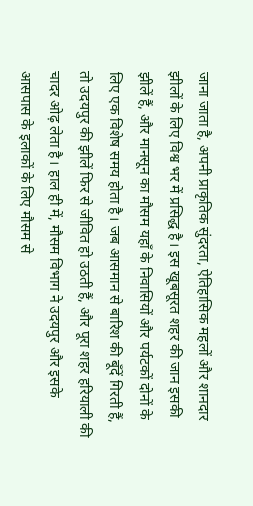जाना जाता है, अपनी प्राकृतिक सुंदरता, ऐतिहासिक महलों और शानदार झीलों के लिए विश्व भर में प्रसिद्ध है। इस खूबसूरत शहर की जान इसकी झीलें हैं, और मानसून का मौसम यहाँ के निवासियों और पर्यटकों दोनों के लिए एक विशेष समय होता है। जब आसमान से बारिश की बूँदें गिरती हैं, तो उदयपुर की झीलें फिर से जीवित हो उठती हैं, और पूरा शहर हरियाली की चादर ओढ़ लेता है। हाल ही में, मौसम विभाग ने उदयपुर और इसके आसपास के इलाकों के लिए मौसम से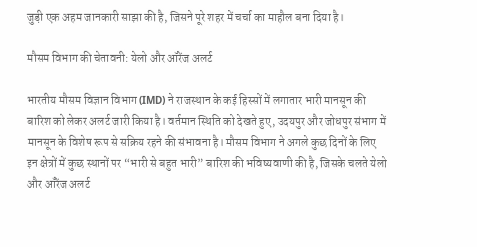जुड़ी एक अहम जानकारी साझा की है, जिसने पूरे शहर में चर्चा का माहौल बना दिया है।

मौसम विभाग की चेतावनी: येलो और ऑरेंज अलर्ट

भारतीय मौसम विज्ञान विभाग (IMD) ने राजस्थान के कई हिस्सों में लगातार भारी मानसून की बारिश को लेकर अलर्ट जारी किया है। वर्तमान स्थिति को देखते हुए, उदयपुर और जोधपुर संभाग में मानसून के विशेष रूप से सक्रिय रहने की संभावना है। मौसम विभाग ने अगले कुछ दिनों के लिए इन क्षेत्रों में कुछ स्थानों पर “भारी से बहुत भारी” बारिश की भविष्यवाणी की है, जिसके चलते येलो और ऑरेंज अलर्ट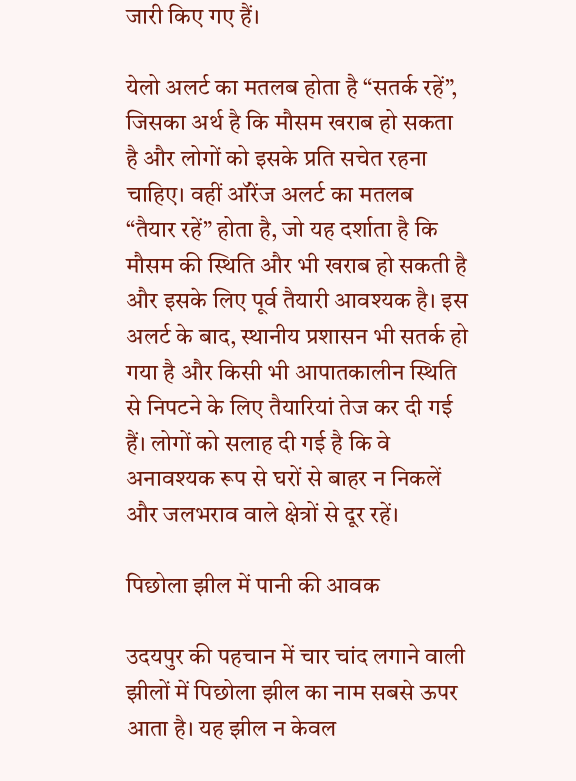जारी किए गए हैं।

येलो अलर्ट का मतलब होता है “सतर्क रहें”, जिसका अर्थ है कि मौसम खराब हो सकता है और लोगों को इसके प्रति सचेत रहना चाहिए। वहीं ऑरेंज अलर्ट का मतलब “तैयार रहें” होता है, जो यह दर्शाता है कि मौसम की स्थिति और भी खराब हो सकती है और इसके लिए पूर्व तैयारी आवश्यक है। इस अलर्ट के बाद, स्थानीय प्रशासन भी सतर्क हो गया है और किसी भी आपातकालीन स्थिति से निपटने के लिए तैयारियां तेज कर दी गई हैं। लोगों को सलाह दी गई है कि वे अनावश्यक रूप से घरों से बाहर न निकलें और जलभराव वाले क्षेत्रों से दूर रहें।

पिछोला झील में पानी की आवक

उदयपुर की पहचान में चार चांद लगाने वाली झीलों में पिछोला झील का नाम सबसे ऊपर आता है। यह झील न केवल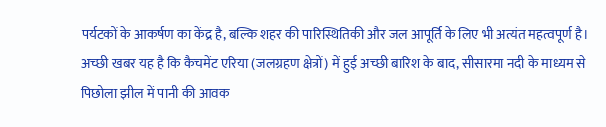पर्यटकों के आकर्षण का केंद्र है, बल्कि शहर की पारिस्थितिकी और जल आपूर्ति के लिए भी अत्यंत महत्वपूर्ण है। अच्छी खबर यह है कि कैचमेंट एरिया (जलग्रहण क्षेत्रों) में हुई अच्छी बारिश के बाद, सीसारमा नदी के माध्यम से पिछोला झील में पानी की आवक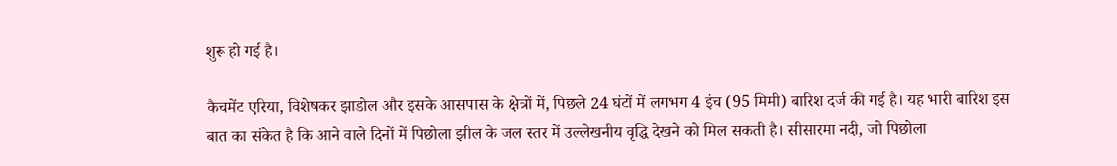शुरू हो गई है।

कैचमेंट एरिया, विशेषकर झाडोल और इसके आसपास के क्षेत्रों में, पिछले 24 घंटों में लगभग 4 इंच (95 मिमी) बारिश दर्ज की गई है। यह भारी बारिश इस बात का संकेत है कि आने वाले दिनों में पिछोला झील के जल स्तर में उल्लेखनीय वृद्धि देखने को मिल सकती है। सीसारमा नदी, जो पिछोला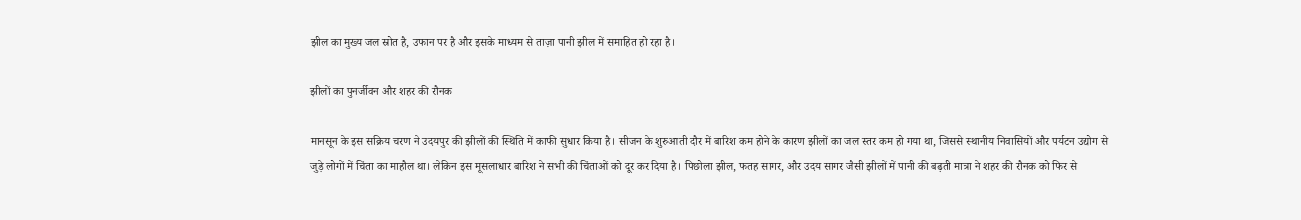झील का मुख्य जल स्रोत है, उफान पर है और इसके माध्यम से ताज़ा पानी झील में समाहित हो रहा है।

झीलों का पुनर्जीवन और शहर की रौनक

मानसून के इस सक्रिय चरण ने उदयपुर की झीलों की स्थिति में काफी सुधार किया है। सीजन के शुरुआती दौर में बारिश कम होने के कारण झीलों का जल स्तर कम हो गया था, जिससे स्थानीय निवासियों और पर्यटन उद्योग से जुड़े लोगों में चिंता का माहौल था। लेकिन इस मूसलाधार बारिश ने सभी की चिंताओं को दूर कर दिया है। पिछोला झील, फतह सागर, और उदय सागर जैसी झीलों में पानी की बढ़ती मात्रा ने शहर की रौनक को फिर से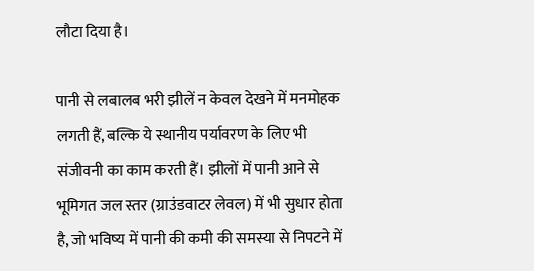लौटा दिया है।

पानी से लबालब भरी झीलें न केवल देखने में मनमोहक लगती हैं, बल्कि ये स्थानीय पर्यावरण के लिए भी संजीवनी का काम करती हैं। झीलों में पानी आने से भूमिगत जल स्तर (ग्राउंडवाटर लेवल) में भी सुधार होता है, जो भविष्य में पानी की कमी की समस्या से निपटने में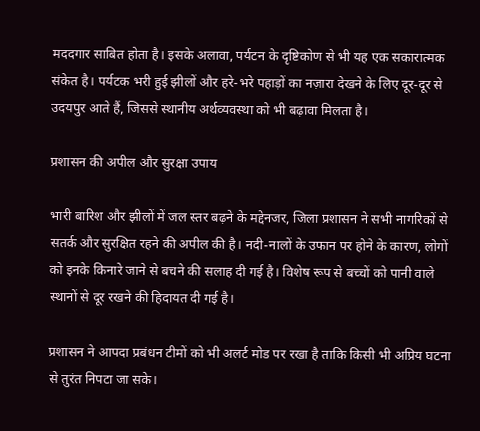मददगार साबित होता है। इसके अलावा, पर्यटन के दृष्टिकोण से भी यह एक सकारात्मक संकेत है। पर्यटक भरी हुई झीलों और हरे-भरे पहाड़ों का नज़ारा देखने के लिए दूर-दूर से उदयपुर आते हैं, जिससे स्थानीय अर्थव्यवस्था को भी बढ़ावा मिलता है।

प्रशासन की अपील और सुरक्षा उपाय

भारी बारिश और झीलों में जल स्तर बढ़ने के मद्देनजर, जिला प्रशासन ने सभी नागरिकों से सतर्क और सुरक्षित रहने की अपील की है। नदी-नालों के उफान पर होने के कारण, लोगों को इनके किनारे जाने से बचने की सलाह दी गई है। विशेष रूप से बच्चों को पानी वाले स्थानों से दूर रखने की हिदायत दी गई है।

प्रशासन ने आपदा प्रबंधन टीमों को भी अलर्ट मोड पर रखा है ताकि किसी भी अप्रिय घटना से तुरंत निपटा जा सके।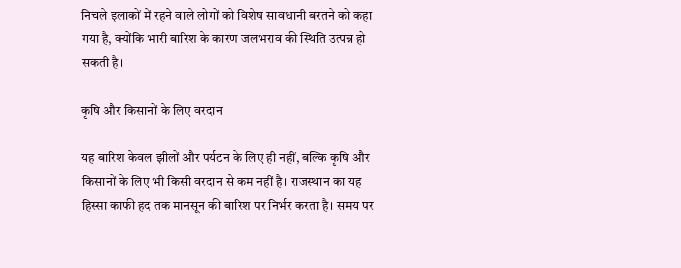निचले इलाकों में रहने वाले लोगों को विशेष सावधानी बरतने को कहा गया है, क्योंकि भारी बारिश के कारण जलभराव की स्थिति उत्पन्न हो सकती है।

कृषि और किसानों के लिए वरदान

यह बारिश केवल झीलों और पर्यटन के लिए ही नहीं, बल्कि कृषि और किसानों के लिए भी किसी वरदान से कम नहीं है। राजस्थान का यह हिस्सा काफी हद तक मानसून की बारिश पर निर्भर करता है। समय पर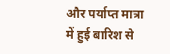और पर्याप्त मात्रा में हुई बारिश से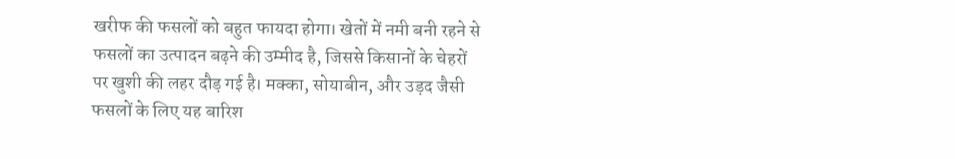खरीफ की फसलों को बहुत फायदा होगा। खेतों में नमी बनी रहने से फसलों का उत्पादन बढ़ने की उम्मीद है, जिससे किसानों के चेहरों पर खुशी की लहर दौड़ गई है। मक्का, सोयाबीन, और उड़द जैसी फसलों के लिए यह बारिश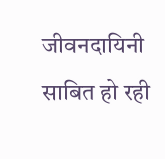जीवनदायिनी साबित हो रही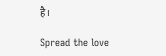है।

Spread the love